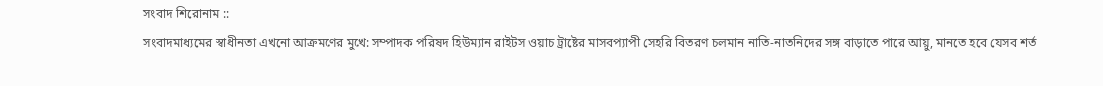সংবাদ শিরোনাম ::
সংবাদমাধ্যমের স্বাধীনতা এখনো আক্রমণের মুখে: সম্পাদক পরিষদ হিউম্যান রাইটস ওয়াচ ট্রাষ্টের মাসবপ্যাপী সেহরি বিতরণ চলমান নাতি-নাতনিদের সঙ্গ বাড়াতে পারে আয়ু, মানতে হবে যেসব শর্ত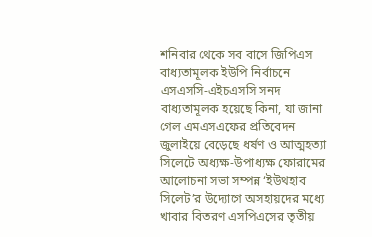শনিবার থেকে সব বাসে জিপিএস বাধ্যতামূলক ইউপি নির্বাচনে এসএসসি-এইচএসসি সনদ বাধ্যতামূলক হয়েছে কিনা, যা জানা গেল এমএসএফের প্রতিবেদন জুলাইয়ে বেড়েছে ধর্ষণ ও আত্মহত্যা সিলেটে অধ্যক্ষ-উপাধ্যক্ষ ফোরামের আলোচনা সভা সম্পন্ন ‘ইউথহাব সিলেট’র উদ্যোগে অসহায়দের মধ্যে খাবার বিতরণ এসপিএসের তৃতীয়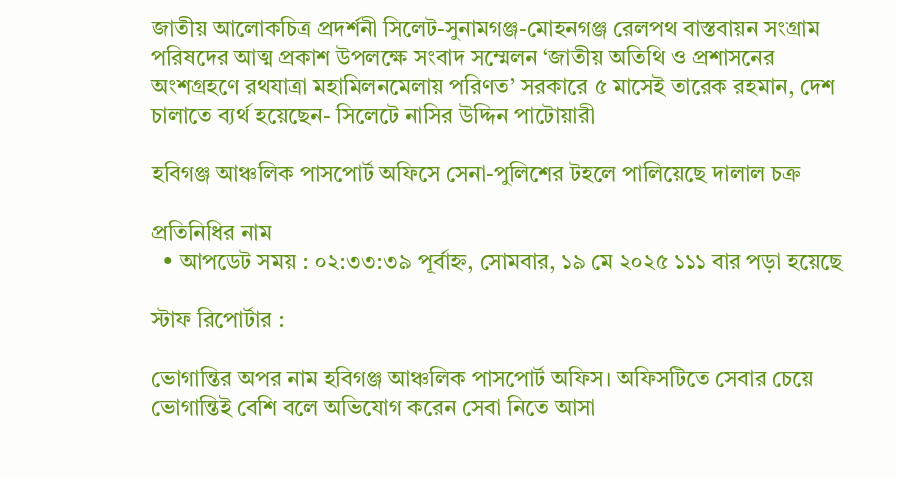জাতীয় আলোকচিত্র প্রদর্শনী সিলেট-সুনামগঞ্জ-মোহনগঞ্জ রেলপথ বাস্তবায়ন সংগ্রাম পরিষদের আত্ম প্রকাশ উপলক্ষে সংবাদ সম্মেলন ‘জাতীয় অতিথি ও প্রশাসনের অংশগ্রহণে রথযাত্রা মহামিলনমেলায় পরিণত’ সরকারে ৫ মাসেই তারেক রহমান, দেশ চালাতে ব্যর্থ হয়েছেন- সিলেটে নাসির উদ্দিন পাটোয়ারী

হবিগঞ্জ আঞ্চলিক পাসপোর্ট অফিসে সেনা-পুলিশের টহলে পালিয়েছে দালাল চক্র

প্রতিনিধির নাম
  • আপডেট সময় : ০২:৩৩:৩৯ পূর্বাহ্ন, সোমবার, ১৯ মে ২০২৫ ১১১ বার পড়া হয়েছে

স্টাফ রিপোর্টার :

ভোগান্তির অপর নাম হবিগঞ্জ আঞ্চলিক পাসপোর্ট অফিস। অফিসটিতে সেবার চেয়ে ভোগান্তিই বেশি বলে অভিযোগ করেন সেবা নিতে আসা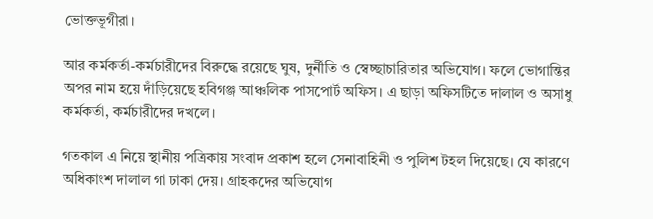ভোক্তভূগীরা।

আর কর্মকর্তা-কর্মচারীদের বিরুদ্ধে রয়েছে ঘুষ, দুর্নীতি ও স্বেচ্ছাচারিতার অভিযোগ। ফলে ভোগান্তির অপর নাম হয়ে দাঁড়িয়েছে হবিগঞ্জ আঞ্চলিক পাসপোর্ট অফিস। এ ছাড়া অফিসটিতে দালাল ও অসাধু কর্মকর্তা, কর্মচারীদের দখলে।

গতকাল এ নিয়ে স্থানীয় পত্রিকায় সংবাদ প্রকাশ হলে সেনাবাহিনী ও পুলিশ টহল দিয়েছে। যে কারণে অধিকাংশ দালাল গা ঢাকা দেয়। গ্রাহকদের অভিযোগ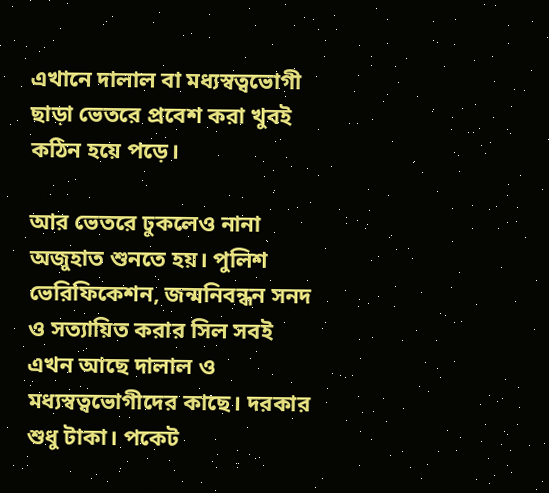এখানে দালাল বা মধ্যস্বত্বভোগী ছাড়া ভেতরে প্রবেশ করা খুবই কঠিন হয়ে পড়ে।

আর ভেতরে ঢুকলেও নানা অজুহাত শুনতে হয়। পুলিশ ভেরিফিকেশন, জন্মনিবন্ধন সনদ ও সত্যায়িত করার সিল সবই এখন আছে দালাল ও মধ্যস্বত্বভোগীদের কাছে। দরকার শুধু টাকা। পকেট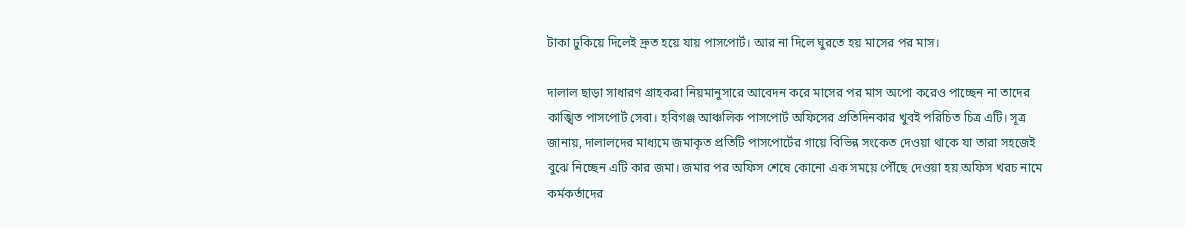টাকা ঢুকিয়ে দিলেই দ্রুত হয়ে যায় পাসপোর্ট। আর না দিলে ঘুরতে হয় মাসের পর মাস।

দালাল ছাড়া সাধারণ গ্রাহকরা নিয়মানুসারে আবেদন করে মাসের পর মাস অপো করেও পাচ্ছেন না তাদের কাঙ্খিত পাসপোর্ট সেবা। হবিগঞ্জ আঞ্চলিক পাসপোর্ট অফিসের প্রতিদিনকার খুবই পরিচিত চিত্র এটি। সূত্র জানায়, দালালদের মাধ্যমে জমাকৃত প্রতিটি পাসপোর্টের গায়ে বিভিন্ন সংকেত দেওয়া থাকে যা তারা সহজেই বুঝে নিচ্ছেন এটি কার জমা। জমার পর অফিস শেষে কোনো এক সময়ে পৌঁছে দেওয়া হয় অফিস খরচ নামে কর্মকর্তাদের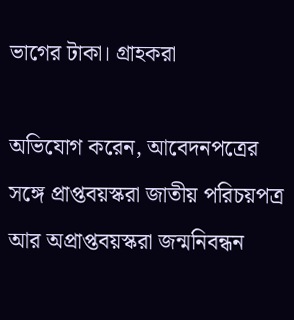ভাগের টাকা। গ্রাহকরা

অভিযোগ করেন, আবেদনপত্রের সঙ্গে প্রাপ্তবয়স্করা জাতীয় পরিচয়পত্র আর অপ্রাপ্তবয়স্করা জন্মনিবন্ধন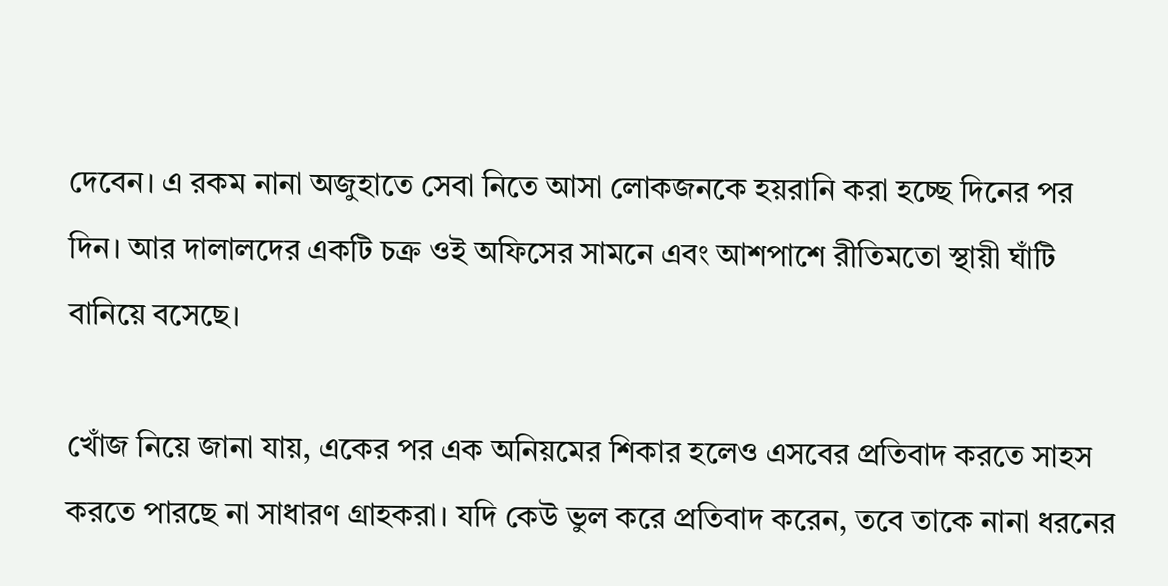দেবেন। এ রকম নানা অজুহাতে সেবা নিতে আসা লোকজনকে হয়রানি করা হচ্ছে দিনের পর দিন। আর দালালদের একটি চক্র ওই অফিসের সামনে এবং আশপাশে রীতিমতো স্থায়ী ঘাঁটি বানিয়ে বসেছে।

খোঁজ নিয়ে জানা যায়, একের পর এক অনিয়মের শিকার হলেও এসবের প্রতিবাদ করতে সাহস করতে পারছে না সাধারণ গ্রাহকরা। যদি কেউ ভুল করে প্রতিবাদ করেন, তবে তাকে নানা ধরনের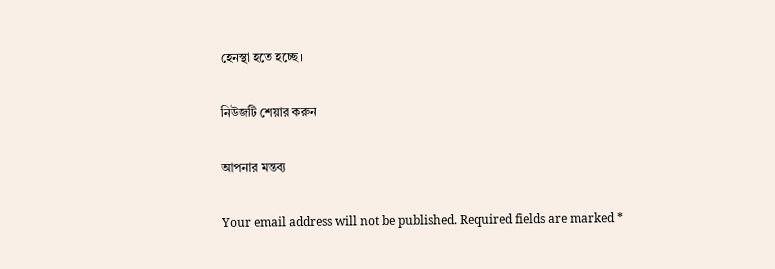হেনস্থা হতে হচ্ছে।

নিউজটি শেয়ার করুন

আপনার মন্তব্য

Your email address will not be published. Required fields are marked *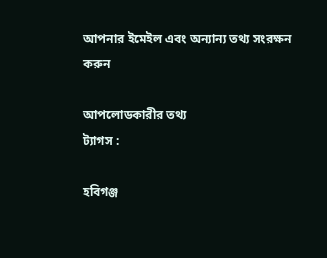আপনার ইমেইল এবং অন্যান্য তথ্য সংরক্ষন করুন

আপলোডকারীর তথ্য
ট্যাগস :

হবিগঞ্জ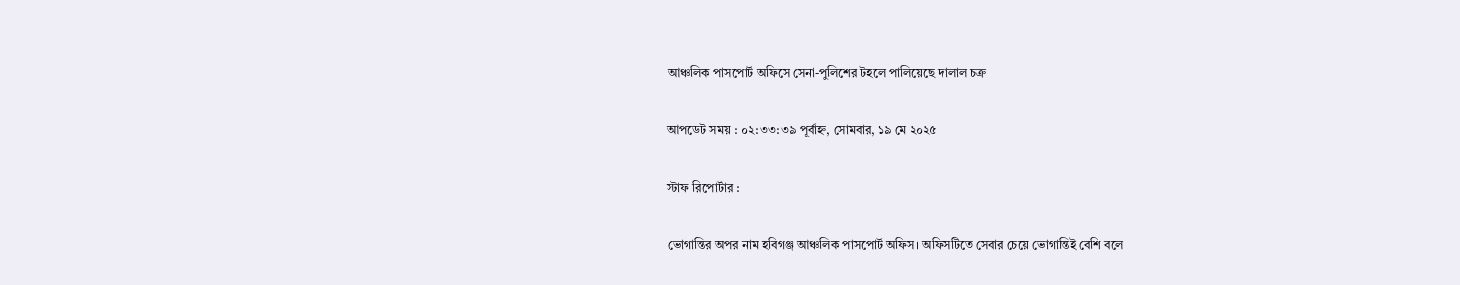আঞ্চলিক পাসপোর্ট অফিসে সেনা-পুলিশের টহলে পালিয়েছে দালাল চক্র

আপডেট সময় : ০২:৩৩:৩৯ পূর্বাহ্ন, সোমবার, ১৯ মে ২০২৫

স্টাফ রিপোর্টার :

ভোগান্তির অপর নাম হবিগঞ্জ আঞ্চলিক পাসপোর্ট অফিস। অফিসটিতে সেবার চেয়ে ভোগান্তিই বেশি বলে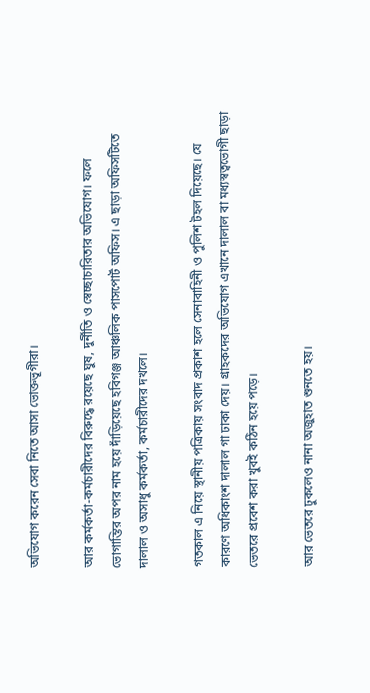অভিযোগ করেন সেবা নিতে আসা ভোক্তভূগীরা।

আর কর্মকর্তা-কর্মচারীদের বিরুদ্ধে রয়েছে ঘুষ, দুর্নীতি ও স্বেচ্ছাচারিতার অভিযোগ। ফলে ভোগান্তির অপর নাম হয়ে দাঁড়িয়েছে হবিগঞ্জ আঞ্চলিক পাসপোর্ট অফিস। এ ছাড়া অফিসটিতে দালাল ও অসাধু কর্মকর্তা, কর্মচারীদের দখলে।

গতকাল এ নিয়ে স্থানীয় পত্রিকায় সংবাদ প্রকাশ হলে সেনাবাহিনী ও পুলিশ টহল দিয়েছে। যে কারণে অধিকাংশ দালাল গা ঢাকা দেয়। গ্রাহকদের অভিযোগ এখানে দালাল বা মধ্যস্বত্বভোগী ছাড়া ভেতরে প্রবেশ করা খুবই কঠিন হয়ে পড়ে।

আর ভেতরে ঢুকলেও নানা অজুহাত শুনতে হয়।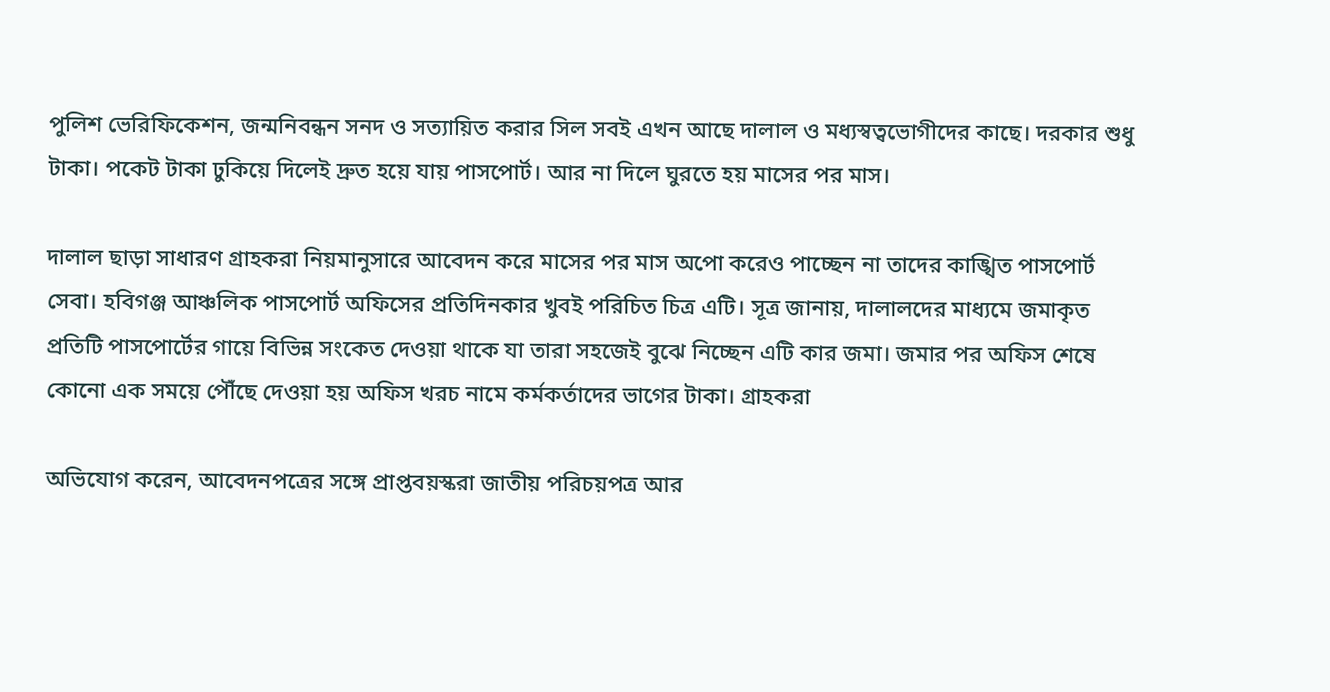পুলিশ ভেরিফিকেশন, জন্মনিবন্ধন সনদ ও সত্যায়িত করার সিল সবই এখন আছে দালাল ও মধ্যস্বত্বভোগীদের কাছে। দরকার শুধু টাকা। পকেট টাকা ঢুকিয়ে দিলেই দ্রুত হয়ে যায় পাসপোর্ট। আর না দিলে ঘুরতে হয় মাসের পর মাস।

দালাল ছাড়া সাধারণ গ্রাহকরা নিয়মানুসারে আবেদন করে মাসের পর মাস অপো করেও পাচ্ছেন না তাদের কাঙ্খিত পাসপোর্ট সেবা। হবিগঞ্জ আঞ্চলিক পাসপোর্ট অফিসের প্রতিদিনকার খুবই পরিচিত চিত্র এটি। সূত্র জানায়, দালালদের মাধ্যমে জমাকৃত প্রতিটি পাসপোর্টের গায়ে বিভিন্ন সংকেত দেওয়া থাকে যা তারা সহজেই বুঝে নিচ্ছেন এটি কার জমা। জমার পর অফিস শেষে কোনো এক সময়ে পৌঁছে দেওয়া হয় অফিস খরচ নামে কর্মকর্তাদের ভাগের টাকা। গ্রাহকরা

অভিযোগ করেন, আবেদনপত্রের সঙ্গে প্রাপ্তবয়স্করা জাতীয় পরিচয়পত্র আর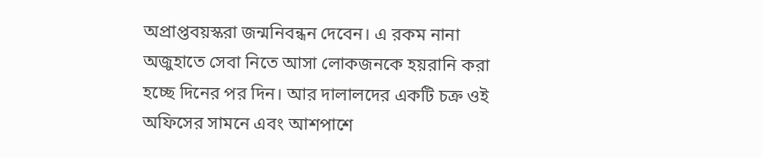অপ্রাপ্তবয়স্করা জন্মনিবন্ধন দেবেন। এ রকম নানা অজুহাতে সেবা নিতে আসা লোকজনকে হয়রানি করা হচ্ছে দিনের পর দিন। আর দালালদের একটি চক্র ওই অফিসের সামনে এবং আশপাশে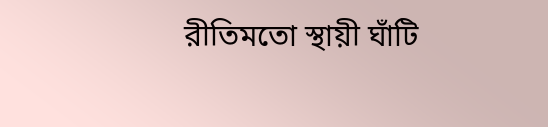রীতিমতো স্থায়ী ঘাঁটি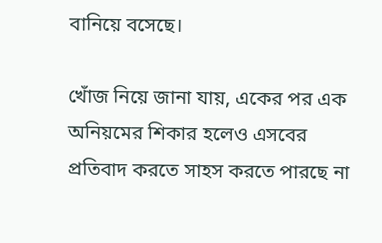বানিয়ে বসেছে।

খোঁজ নিয়ে জানা যায়, একের পর এক অনিয়মের শিকার হলেও এসবের প্রতিবাদ করতে সাহস করতে পারছে না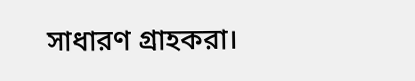সাধারণ গ্রাহকরা।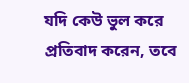যদি কেউ ভুল করে প্রতিবাদ করেন, তবে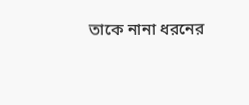তাকে নানা ধরনের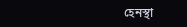হেনস্থা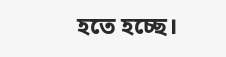হতে হচ্ছে।